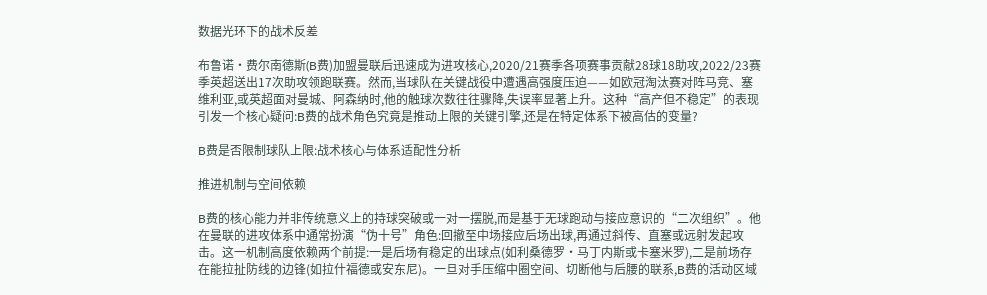数据光环下的战术反差

布鲁诺·费尔南德斯(B费)加盟曼联后迅速成为进攻核心,2020/21赛季各项赛事贡献28球18助攻,2022/23赛季英超送出17次助攻领跑联赛。然而,当球队在关键战役中遭遇高强度压迫——如欧冠淘汰赛对阵马竞、塞维利亚,或英超面对曼城、阿森纳时,他的触球次数往往骤降,失误率显著上升。这种“高产但不稳定”的表现引发一个核心疑问:B费的战术角色究竟是推动上限的关键引擎,还是在特定体系下被高估的变量?

B费是否限制球队上限:战术核心与体系适配性分析

推进机制与空间依赖

B费的核心能力并非传统意义上的持球突破或一对一摆脱,而是基于无球跑动与接应意识的“二次组织”。他在曼联的进攻体系中通常扮演“伪十号”角色:回撤至中场接应后场出球,再通过斜传、直塞或远射发起攻击。这一机制高度依赖两个前提:一是后场有稳定的出球点(如利桑德罗·马丁内斯或卡塞米罗),二是前场存在能拉扯防线的边锋(如拉什福德或安东尼)。一旦对手压缩中圈空间、切断他与后腰的联系,B费的活动区域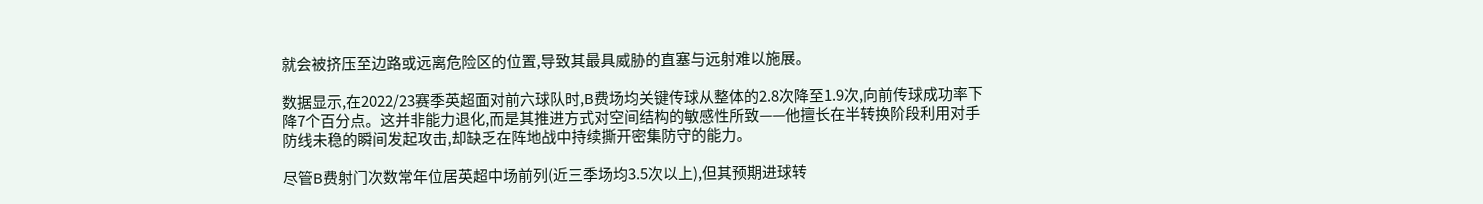就会被挤压至边路或远离危险区的位置,导致其最具威胁的直塞与远射难以施展。

数据显示,在2022/23赛季英超面对前六球队时,B费场均关键传球从整体的2.8次降至1.9次,向前传球成功率下降7个百分点。这并非能力退化,而是其推进方式对空间结构的敏感性所致——他擅长在半转换阶段利用对手防线未稳的瞬间发起攻击,却缺乏在阵地战中持续撕开密集防守的能力。

尽管B费射门次数常年位居英超中场前列(近三季场均3.5次以上),但其预期进球转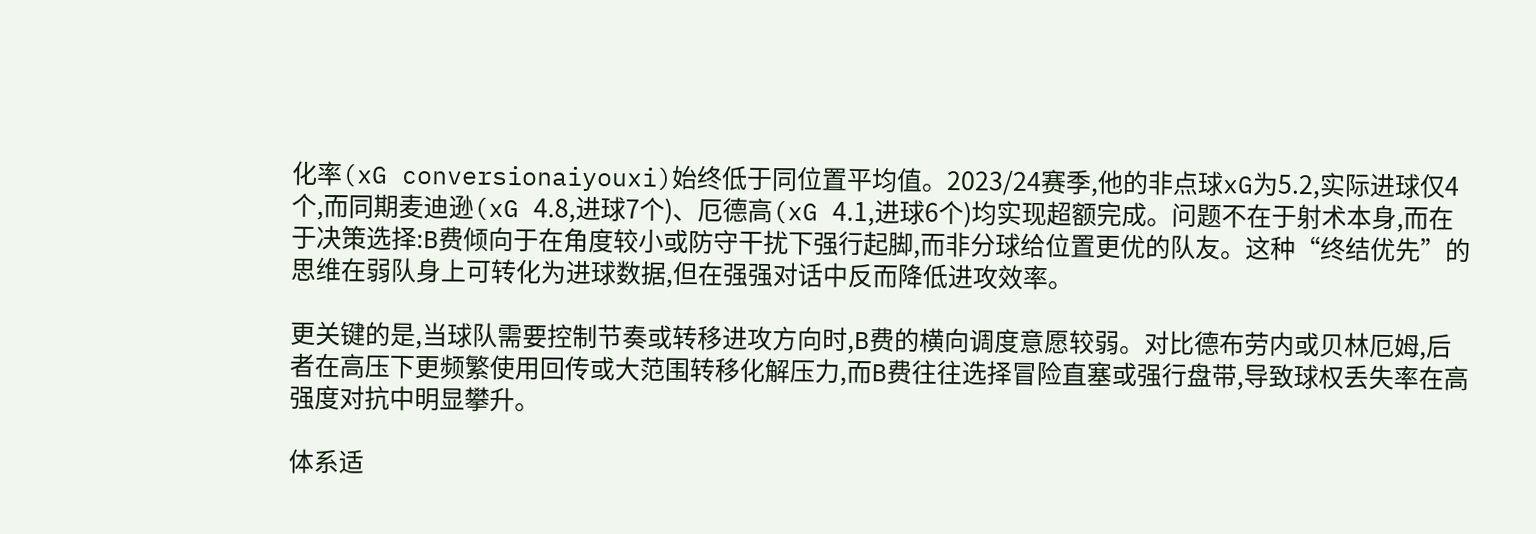化率(xG conversionaiyouxi)始终低于同位置平均值。2023/24赛季,他的非点球xG为5.2,实际进球仅4个,而同期麦迪逊(xG 4.8,进球7个)、厄德高(xG 4.1,进球6个)均实现超额完成。问题不在于射术本身,而在于决策选择:B费倾向于在角度较小或防守干扰下强行起脚,而非分球给位置更优的队友。这种“终结优先”的思维在弱队身上可转化为进球数据,但在强强对话中反而降低进攻效率。

更关键的是,当球队需要控制节奏或转移进攻方向时,B费的横向调度意愿较弱。对比德布劳内或贝林厄姆,后者在高压下更频繁使用回传或大范围转移化解压力,而B费往往选择冒险直塞或强行盘带,导致球权丢失率在高强度对抗中明显攀升。

体系适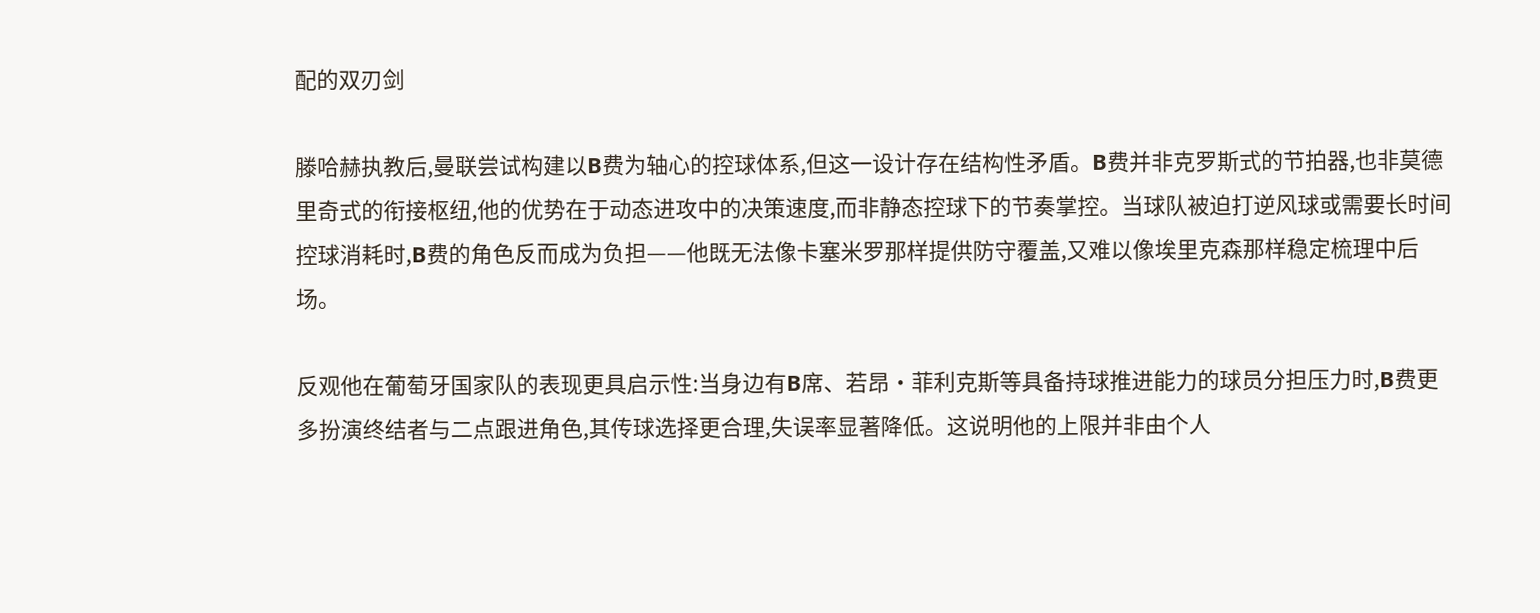配的双刃剑

滕哈赫执教后,曼联尝试构建以B费为轴心的控球体系,但这一设计存在结构性矛盾。B费并非克罗斯式的节拍器,也非莫德里奇式的衔接枢纽,他的优势在于动态进攻中的决策速度,而非静态控球下的节奏掌控。当球队被迫打逆风球或需要长时间控球消耗时,B费的角色反而成为负担——他既无法像卡塞米罗那样提供防守覆盖,又难以像埃里克森那样稳定梳理中后场。

反观他在葡萄牙国家队的表现更具启示性:当身边有B席、若昂·菲利克斯等具备持球推进能力的球员分担压力时,B费更多扮演终结者与二点跟进角色,其传球选择更合理,失误率显著降低。这说明他的上限并非由个人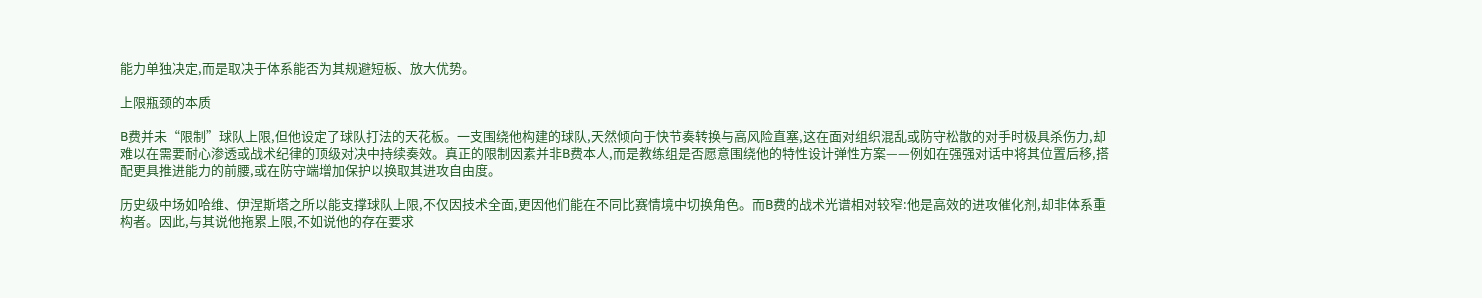能力单独决定,而是取决于体系能否为其规避短板、放大优势。

上限瓶颈的本质

B费并未“限制”球队上限,但他设定了球队打法的天花板。一支围绕他构建的球队,天然倾向于快节奏转换与高风险直塞,这在面对组织混乱或防守松散的对手时极具杀伤力,却难以在需要耐心渗透或战术纪律的顶级对决中持续奏效。真正的限制因素并非B费本人,而是教练组是否愿意围绕他的特性设计弹性方案——例如在强强对话中将其位置后移,搭配更具推进能力的前腰,或在防守端增加保护以换取其进攻自由度。

历史级中场如哈维、伊涅斯塔之所以能支撑球队上限,不仅因技术全面,更因他们能在不同比赛情境中切换角色。而B费的战术光谱相对较窄:他是高效的进攻催化剂,却非体系重构者。因此,与其说他拖累上限,不如说他的存在要求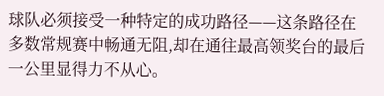球队必须接受一种特定的成功路径——这条路径在多数常规赛中畅通无阻,却在通往最高领奖台的最后一公里显得力不从心。